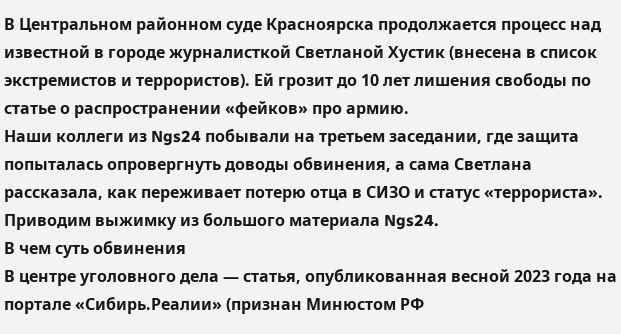В Центральном районном суде Красноярска продолжается процесс над известной в городе журналисткой Светланой Хустик (внесена в список экстремистов и террористов). Ей грозит до 10 лет лишения свободы по статье о распространении «фейков» про армию.
Наши коллеги из Ngs24 побывали на третьем заседании, где защита попыталась опровергнуть доводы обвинения, а сама Светлана рассказала, как переживает потерю отца в СИЗО и статус «террориста». Приводим выжимку из большого материала Ngs24.
В чем суть обвинения
В центре уголовного дела — статья, опубликованная весной 2023 года на портале «Сибирь.Реалии» (признан Минюстом РФ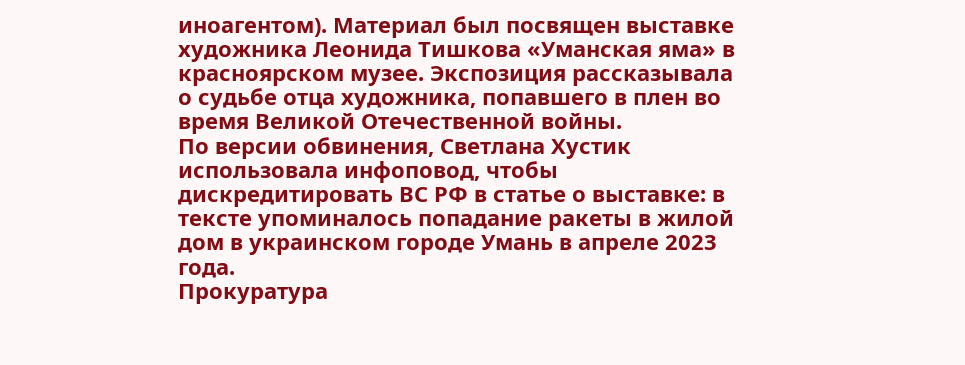иноагентом). Материал был посвящен выставке художника Леонида Тишкова «Уманская яма» в красноярском музее. Экспозиция рассказывала о судьбе отца художника, попавшего в плен во время Великой Отечественной войны.
По версии обвинения, Светлана Хустик использовала инфоповод, чтобы дискредитировать ВС РФ в статье о выставке: в тексте упоминалось попадание ракеты в жилой дом в украинском городе Умань в апреле 2023 года.
Прокуратура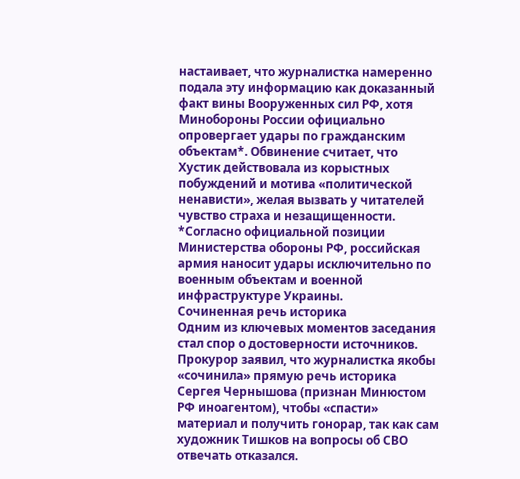настаивает, что журналистка намеренно подала эту информацию как доказанный факт вины Вооруженных сил РФ, хотя Минобороны России официально опровергает удары по гражданским объектам*. Обвинение считает, что Хустик действовала из корыстных побуждений и мотива «политической ненависти», желая вызвать у читателей чувство страха и незащищенности.
*Согласно официальной позиции Министерства обороны РФ, российская армия наносит удары исключительно по военным объектам и военной инфраструктуре Украины.
Сочиненная речь историка
Одним из ключевых моментов заседания стал спор о достоверности источников. Прокурор заявил, что журналистка якобы «сочинила» прямую речь историка Сергея Чернышова (признан Минюстом РФ иноагентом), чтобы «спасти» материал и получить гонорар, так как сам художник Тишков на вопросы об СВО отвечать отказался.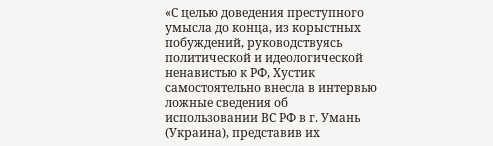«С целью доведения преступного умысла до конца, из корыстных побуждений, руководствуясь политической и идеологической ненавистью к РФ, Хустик самостоятельно внесла в интервью ложные сведения об использовании ВС РФ в г. Умань (Украина), представив их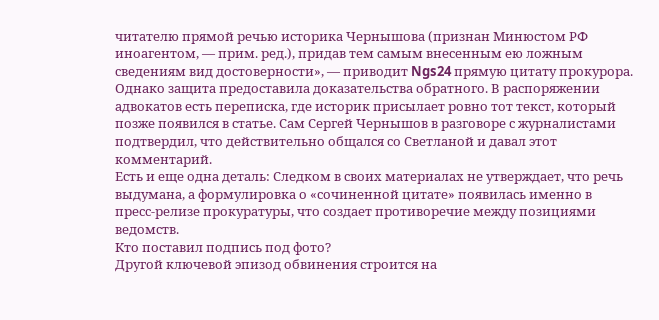читателю прямой речью историка Чернышова (признан Минюстом РФ иноагентом, — прим. ред.), придав тем самым внесенным ею ложным сведениям вид достоверности», — приводит Ngs24 прямую цитату прокурора.
Однако защита предоставила доказательства обратного. В распоряжении адвокатов есть переписка, где историк присылает ровно тот текст, который позже появился в статье. Сам Сергей Чернышов в разговоре с журналистами подтвердил, что действительно общался со Светланой и давал этот комментарий.
Есть и еще одна деталь: Следком в своих материалах не утверждает, что речь выдумана, а формулировка о «сочиненной цитате» появилась именно в пресс-релизе прокуратуры, что создает противоречие между позициями ведомств.
Кто поставил подпись под фото?
Другой ключевой эпизод обвинения строится на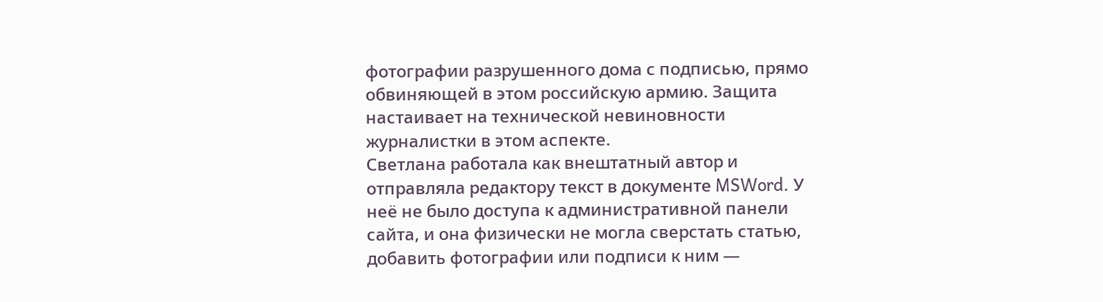фотографии разрушенного дома с подписью, прямо обвиняющей в этом российскую армию. Защита настаивает на технической невиновности журналистки в этом аспекте.
Светлана работала как внештатный автор и отправляла редактору текст в документе MSWord. У неё не было доступа к административной панели сайта, и она физически не могла сверстать статью, добавить фотографии или подписи к ним —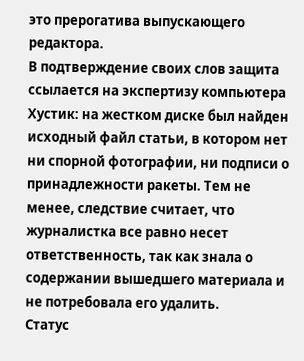это прерогатива выпускающего редактора.
В подтверждение своих слов защита ссылается на экспертизу компьютера Хустик: на жестком диске был найден исходный файл статьи, в котором нет ни спорной фотографии, ни подписи о принадлежности ракеты. Тем не менее, следствие считает, что журналистка все равно несет ответственность, так как знала о содержании вышедшего материала и не потребовала его удалить.
Статус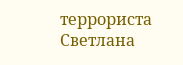террориста
Светлана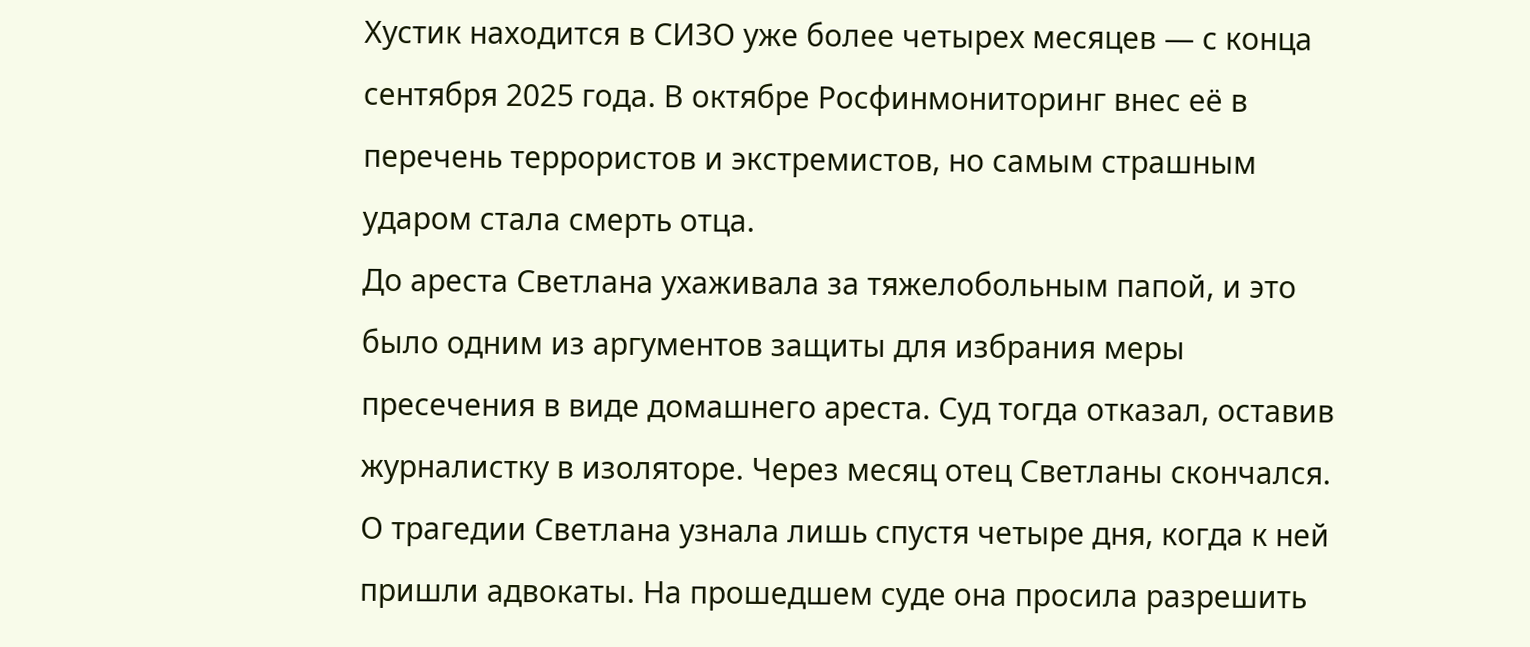Хустик находится в СИЗО уже более четырех месяцев — с конца сентября 2025 года. В октябре Росфинмониторинг внес её в перечень террористов и экстремистов, но самым страшным ударом стала смерть отца.
До ареста Светлана ухаживала за тяжелобольным папой, и это было одним из аргументов защиты для избрания меры пресечения в виде домашнего ареста. Суд тогда отказал, оставив журналистку в изоляторе. Через месяц отец Светланы скончался.
О трагедии Светлана узнала лишь спустя четыре дня, когда к ней пришли адвокаты. На прошедшем суде она просила разрешить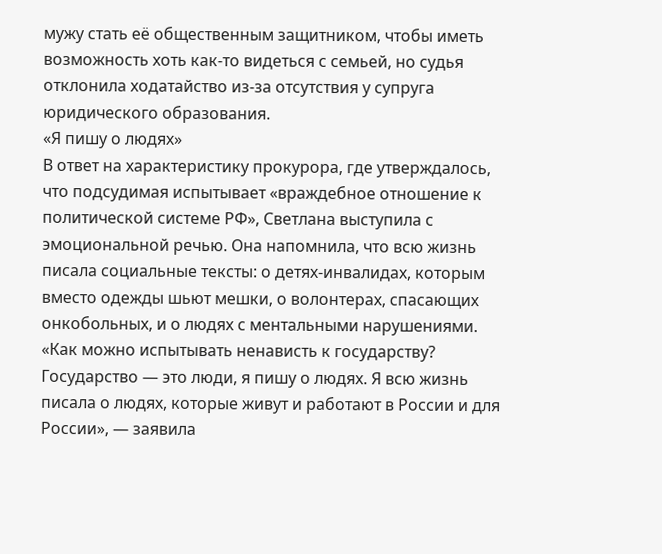мужу стать её общественным защитником, чтобы иметь возможность хоть как-то видеться с семьей, но судья отклонила ходатайство из-за отсутствия у супруга юридического образования.
«Я пишу о людях»
В ответ на характеристику прокурора, где утверждалось, что подсудимая испытывает «враждебное отношение к политической системе РФ», Светлана выступила с эмоциональной речью. Она напомнила, что всю жизнь писала социальные тексты: о детях-инвалидах, которым вместо одежды шьют мешки, о волонтерах, спасающих онкобольных, и о людях с ментальными нарушениями.
«Как можно испытывать ненависть к государству? Государство — это люди, я пишу о людях. Я всю жизнь писала о людях, которые живут и работают в России и для России», — заявила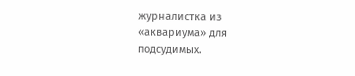журналистка из «аквариума» для подсудимых.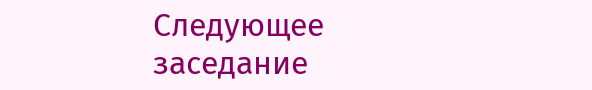Следующее заседание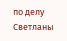по делу Светланы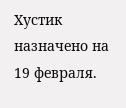Хустик назначено на 19 февраля.